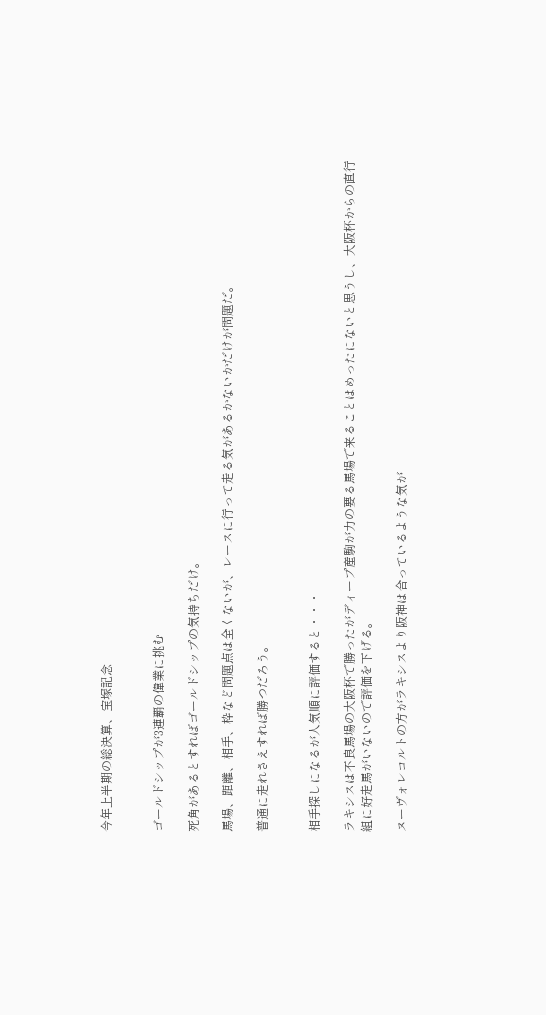今年上半期の総決算、宝塚記念


ゴールドシップが3連覇の偉業に挑む

死角があるとすればゴールドシップの気持ちだけ。

馬場、距離、相手、枠など問題点は全くないが、レースに行って走る気があるかないかだけが問題だ。

普通に走れさえすれば勝つだろう。


相手探しになるが人気順に評価すると・・・

ラキシスは不良馬場の大阪杯で勝ったがディープ産駒が力の要る馬場で来ることはめったにないと思うし、大阪杯からの直行組に好走馬がいないので評価を下げる。

ヌーヴォレコルトの方がラキシスより阪神は合っているような気が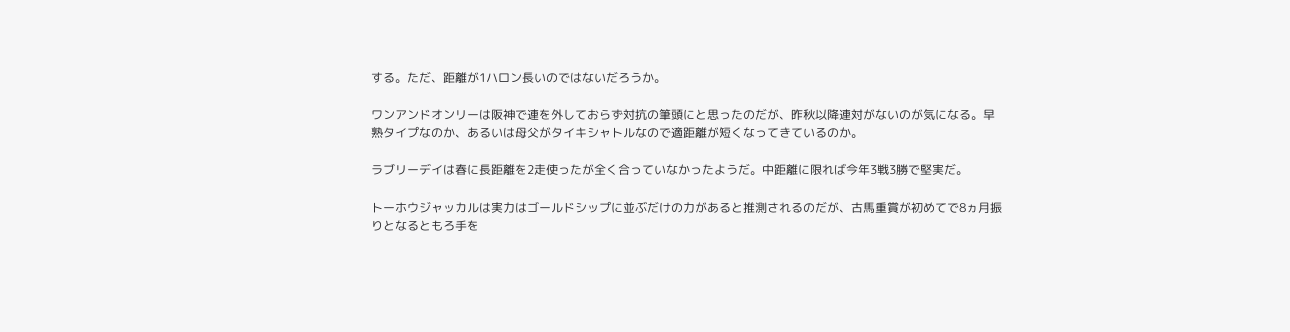する。ただ、距離が1ハロン長いのではないだろうか。

ワンアンドオンリーは阪神で連を外しておらず対抗の筆頭にと思ったのだが、昨秋以降連対がないのが気になる。早熟タイプなのか、あるいは母父がタイキシャトルなので適距離が短くなってきているのか。

ラブリーデイは春に長距離を2走使ったが全く合っていなかったようだ。中距離に限れば今年3戦3勝で堅実だ。

トーホウジャッカルは実力はゴールドシップに並ぶだけの力があると推測されるのだが、古馬重賞が初めてで8ヵ月振りとなるともろ手を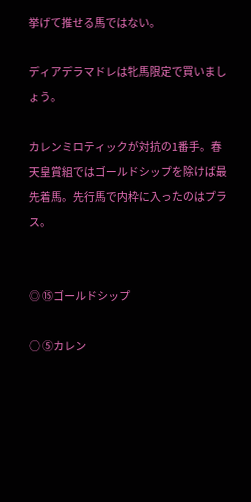挙げて推せる馬ではない。

ディアデラマドレは牝馬限定で買いましょう。

カレンミロティックが対抗の1番手。春天皇賞組ではゴールドシップを除けば最先着馬。先行馬で内枠に入ったのはプラス。


◎ ⑮ゴールドシップ

○ ⑤カレン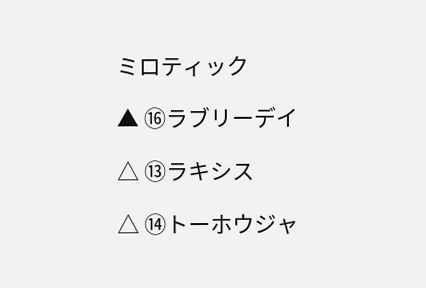ミロティック

▲ ⑯ラブリーデイ

△ ⑬ラキシス

△ ⑭トーホウジャ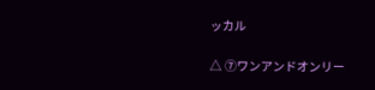ッカル

△ ⑦ワンアンドオンリー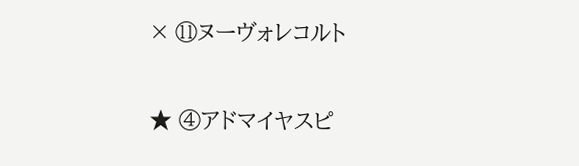× ⑪ヌーヴォレコルト

★ ④アドマイヤスピ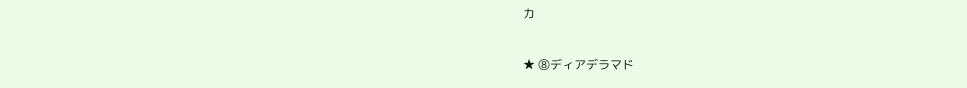カ

★ ⑧ディアデラマド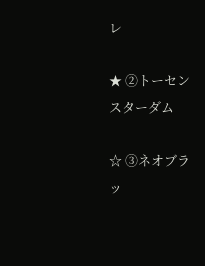レ

★ ②トーセンスターダム

☆ ③ネオブラッ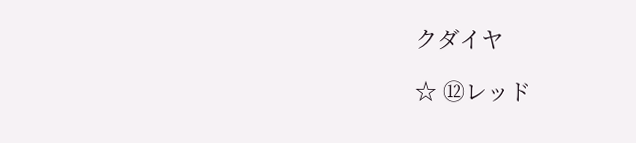クダイヤ

☆ ⑫レッド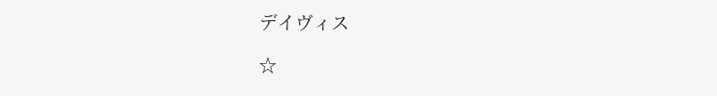デイヴィス

☆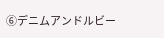⑥デニムアンドルビー